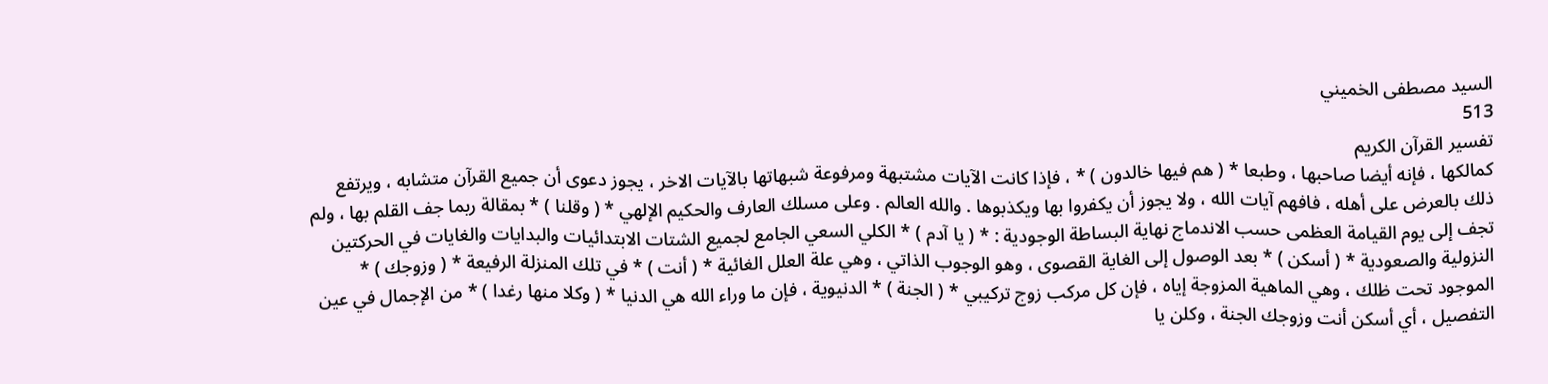السيد مصطفى الخميني
513
تفسير القرآن الكريم
كمالكها ، فإنه أيضا صاحبها ، وطبعا * ( هم فيها خالدون ) * ، فإذا كانت الآيات مشتبهة ومرفوعة شبهاتها بالآيات الاخر ، يجوز دعوى أن جميع القرآن متشابه ، ويرتفع ذلك بالعرض على أهله ، فافهم آيات الله ، ولا يجوز أن يكفروا بها ويكذبوها . والله العالم . وعلى مسلك العارف والحكيم الإلهي * ( وقلنا ) * بمقالة ربما جف القلم بها ، ولم تجف إلى يوم القيامة العظمى حسب الاندماج نهاية البساطة الوجودية : * ( يا آدم ) * الكلي السعي الجامع لجميع الشتات الابتدائيات والبدايات والغايات في الحركتين النزولية والصعودية * ( أسكن ) * بعد الوصول إلى الغاية القصوى ، وهو الوجوب الذاتي ، وهي علة العلل الغائية * ( أنت ) * في تلك المنزلة الرفيعة * ( وزوجك ) * الموجود تحت ظلك ، وهي الماهية المزوجة إياه ، فإن كل مركب زوج تركيبي * ( الجنة ) * الدنيوية ، فإن ما وراء الله هي الدنيا * ( وكلا منها رغدا ) * من الإجمال في عين التفصيل ، أي أسكن أنت وزوجك الجنة ، وكلن يا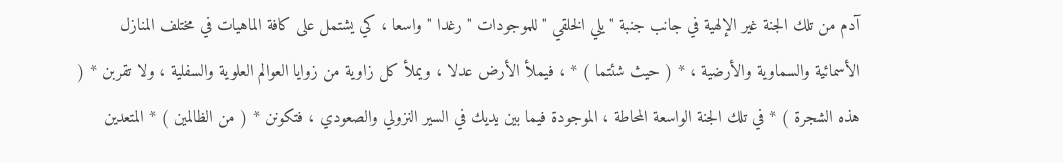آدم من تلك الجنة غير الإلهية في جانب جنبة " يلي الخلقي " للموجودات " رغدا " واسعا ، كي يشتمل على كافة الماهيات في مختلف المنازل الأسمائية والسماوية والأرضية ، * ( حيث شئتما ) * ، فيملأ الأرض عدلا ، ويملأ كل زاوية من زوايا العوالم العلوية والسفلية ، ولا تقربن * ( هذه الشجرة ) * في تلك الجنة الواسعة المحاطة ، الموجودة فيما بين يديك في السير النزولي والصعودي ، فتكونن * ( من الظالمين ) * المتعدين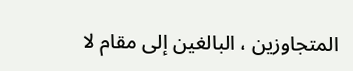المتجاوزين ، البالغين إلى مقام لا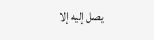يصل إليه إلا